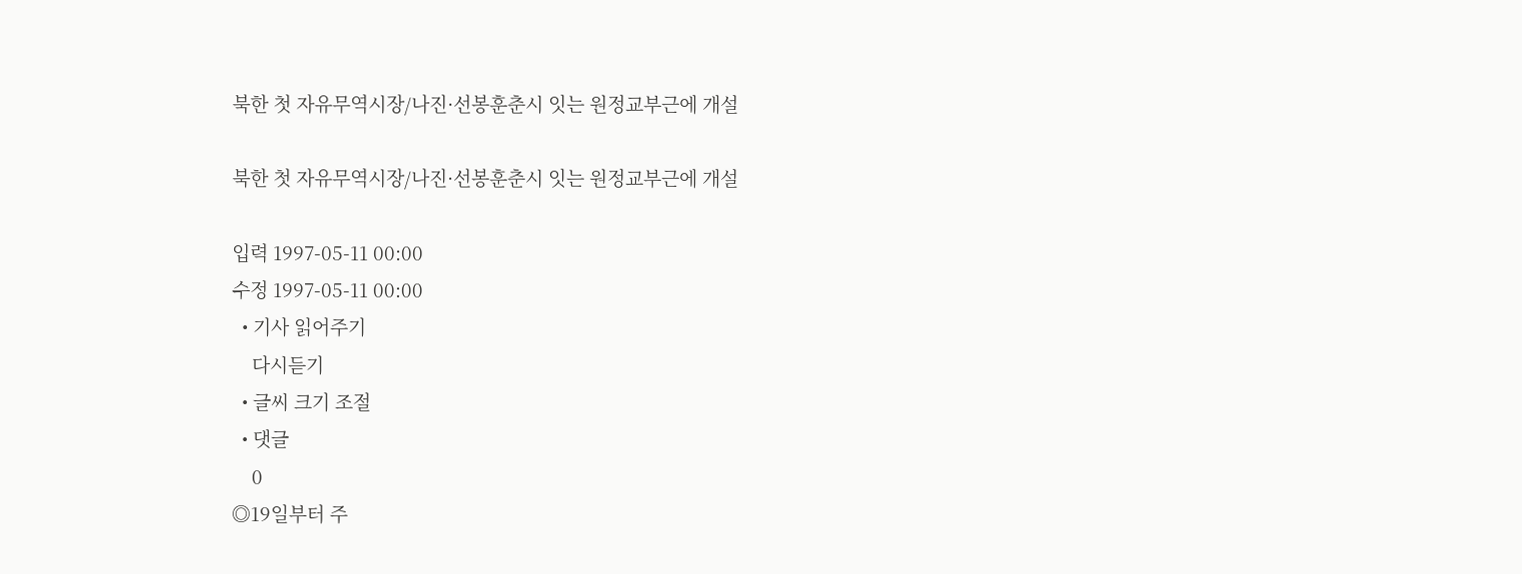북한 첫 자유무역시장/나진·선봉훈춘시 잇는 원정교부근에 개설

북한 첫 자유무역시장/나진·선봉훈춘시 잇는 원정교부근에 개설

입력 1997-05-11 00:00
수정 1997-05-11 00:00
  • 기사 읽어주기
    다시듣기
  • 글씨 크기 조절
  • 댓글
    0
◎19일부터 주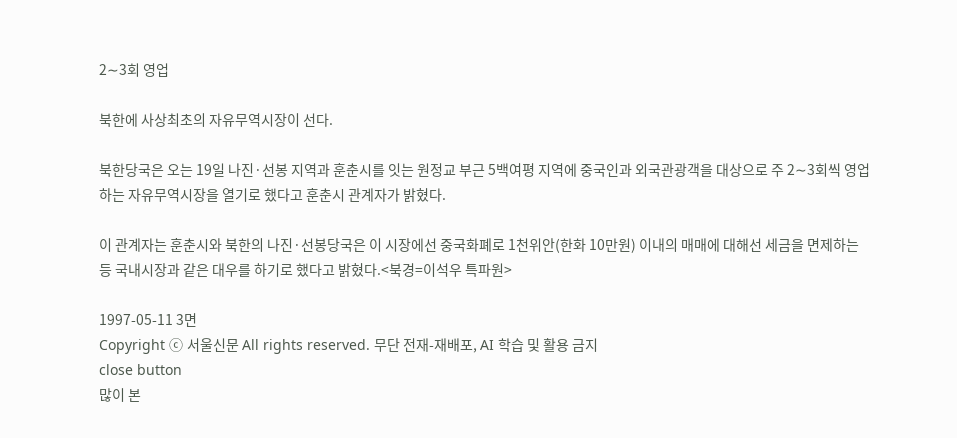2∼3회 영업

북한에 사상최초의 자유무역시장이 선다.

북한당국은 오는 19일 나진·선봉 지역과 훈춘시를 잇는 원정교 부근 5백여평 지역에 중국인과 외국관광객을 대상으로 주 2∼3회씩 영업하는 자유무역시장을 열기로 했다고 훈춘시 관계자가 밝혔다.

이 관계자는 훈춘시와 북한의 나진·선봉당국은 이 시장에선 중국화폐로 1천위안(한화 10만원) 이내의 매매에 대해선 세금을 면제하는 등 국내시장과 같은 대우를 하기로 했다고 밝혔다.<북경=이석우 특파원>

1997-05-11 3면
Copyright ⓒ 서울신문 All rights reserved. 무단 전재-재배포, AI 학습 및 활용 금지
close button
많이 본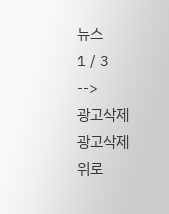뉴스
1 / 3
-->
광고삭제
광고삭제
위로